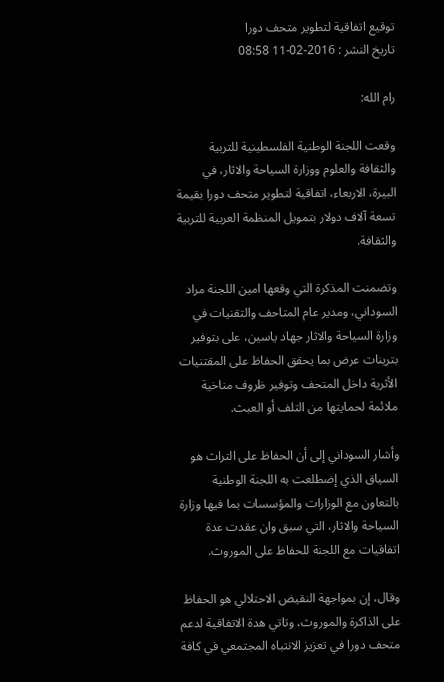توقيع اتفاقية لتطوير متحف دورا
تاريخ النشر : 2016-02-11 08:58

رام الله:

وقعت اللجنة الوطنية الفلسطينية للتربية والثقافة والعلوم ووزارة السياحة والاثار، في البيرة، الاربعاء، اتفاقية لتطوير متحف دورا بقيمة تسعة آلاف دولار بتمويل المنظمة العربية للتربية والثقافة.

وتضمنت المذكرة التي وقعها امين اللجنة مراد السوداني، ومدير عام المتاحف والتقنيات في وزارة السياحة والاثار جهاد ياسين، على بتوفير بترينات عرض بما يحقق الحفاظ على المقتنيات الأثرية داخل المتحف وتوفير ظروف مناخية ملائمة لحمايتها من التلف أو العبث.

وأشار السوداني إلى أن الحفاظ على التراث هو السياق الذي إضطلعت به اللجنة الوطنية بالتعاون مع الوزارات والمؤسسات بما فيها وزارة السياحة والاثار، التي سبق وان عقدت عدة اتفاقيات مع اللجنة للحفاظ على الموروث.

وقال، إن بمواجهة النقيض الاحتلالي هو الحفاظ على الذاكرة والموروث، وتاتي هدة الاتفاقية لدعم متحف دورا في تعزيز الانتباه المجتمعي في كافة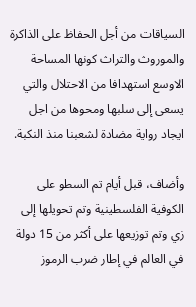السياقات من أجل الحفاظ على الذاكرة والموروث والتراث كونها المساحة الاوسع استهدافا من الاحتلال والتي يسعى إلى سلبها ومحوها من اجل ايجاد رواية مضادة لشعبنا منذ النكبة.

وأضاف، قبل أيام تم السطو على الكوفية الفلسطينية وتم تحويلها إلى زي وتم توزيعها على أكثر من 15 دولة في العالم في إطار ضرب الرموز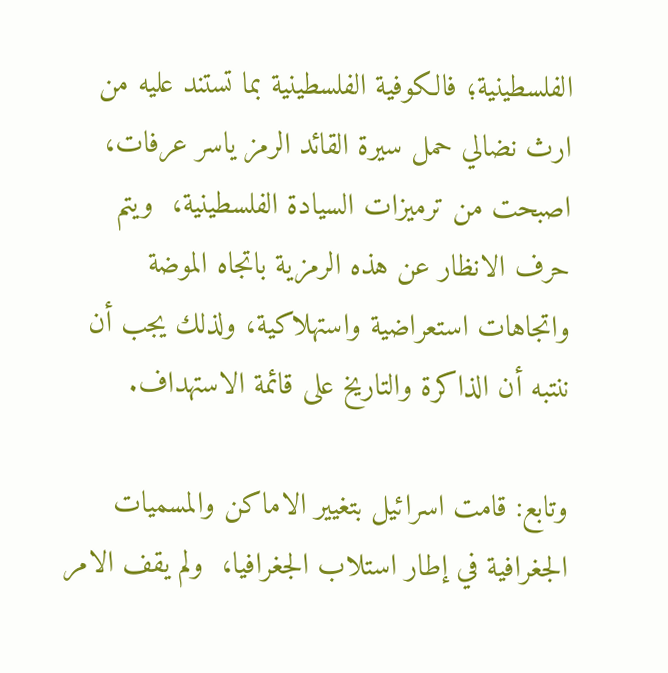الفلسطينية؛ فالكوفية الفلسطينية بما تستند عليه من ارث نضالي حمل سيرة القائد الرمز ياسر عرفات، اصبحت من ترميزات السيادة الفلسطينية،  ويتم حرف الانظار عن هذه الرمزية باتجاه الموضة واتجاهات استعراضية واستهلاكية، ولذلك يجب أن ننتبه أن الذاكرة والتاريخ على قائمة الاستهداف.

وتابع: قامت اسرائيل بتغيير الاماكن والمسميات الجغرافية في إطار استلاب الجغرافيا،  ولم يقف الامر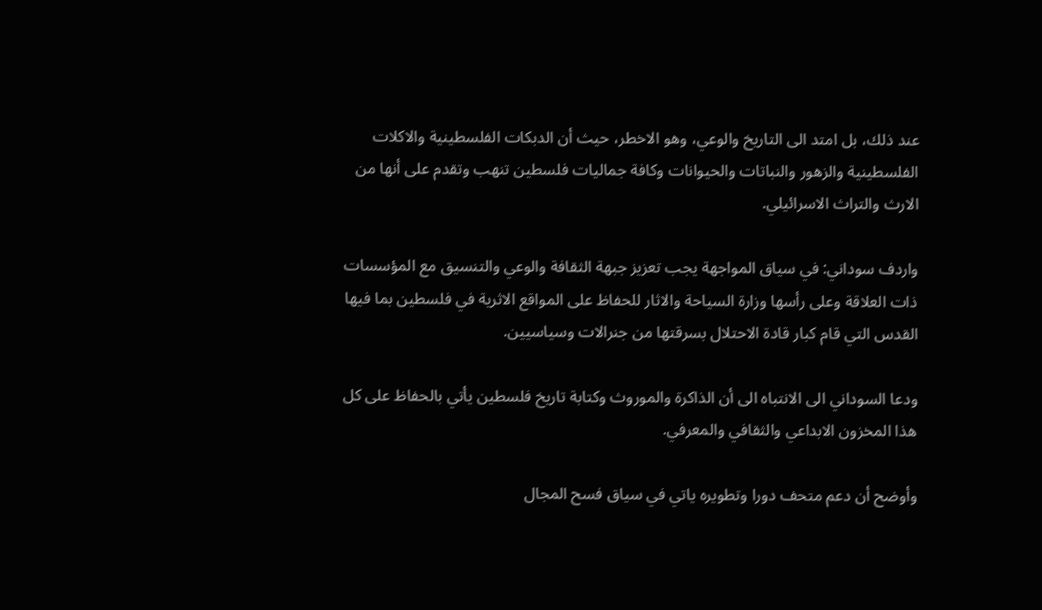عند ذلك، بل امتد الى التاريخ والوعي، وهو الاخطر، حيث أن الدبكات الفلسطينية والاكلات الفلسطينية والزهور والنباتات والحيوانات وكافة جماليات فلسطين تنهب وتقدم على أنها من الارث والتراث الاسرائيلي.

واردف سوداني: في سياق المواجهة يجب تعزيز جبهة الثقافة والوعي والتنسيق مع المؤسسات ذات العلاقة وعلى رأسها وزارة السياحة والاثار للحفاظ على المواقع الاثرية في فلسطين بما فيها القدس التي قام كبار قادة الاحتلال بسرقتها من جنرالات وسياسيين.

ودعا السوداني الى الانتباه الى أن الذاكرة والموروث وكتابة تاريخ فلسطين يأتي بالحفاظ على كل هذا المخزون الابداعي والثقافي والمعرفي.

وأوضح أن دعم متحف دورا وتطويره ياتي في سياق فسح المجال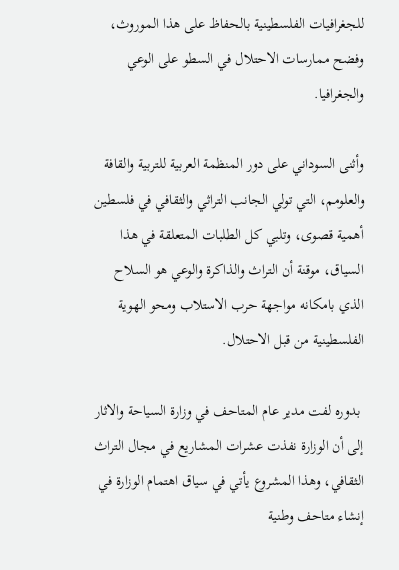للجغرافيات الفلسطينية بالحفاظ على هذا الموروث، وفضح ممارسات الاحتلال في السطو على الوعي والجغرافيا.

وأثنى السوداني على دور المنظمة العربية للتربية والقافة والعلومم، التي تولي الجانب التراثي والثقافي في فلسطين أهمية قصوى، وتلبي كل الطلبات المتعلقة في هذا السياق، موقنة أن التراث والذاكرة والوعي هو السلاح الذي بامكانه مواجهة حرب الاستلاب ومحو الهوية الفلسطينية من قبل الاحتلال.

 بدوره لفت مدير عام المتاحف في وزارة السياحة والاثار إلى أن الوزارة نفذت عشرات المشاريع في مجال التراث الثقافي، وهذا المشروع يأتي في سياق اهتمام الوزارة في إنشاء متاحف وطنية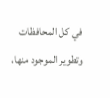في كل المحافظات وتطوير الموجود منها،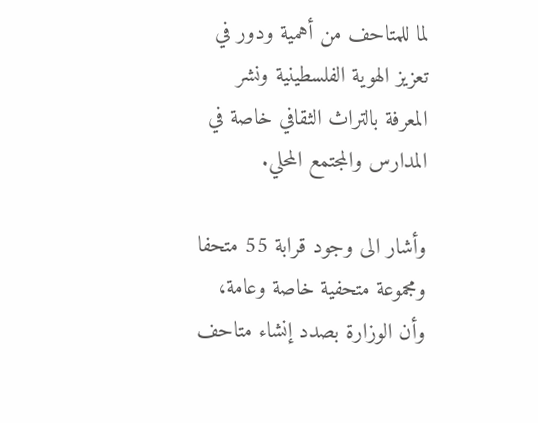لما للمتاحف من أهمية ودور في تعزيز الهوية الفلسطينية ونشر المعرفة بالتراث الثقافي خاصة في المدارس والمجتمع المحلي.

وأشار الى وجود قرابة 55 متحفا ومجموعة متحفية خاصة وعامة، وأن الوزارة بصدد إنشاء متاحف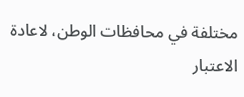مختلفة في محافظات الوطن، لاعادة الاعتبار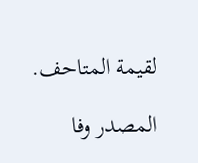لقيمة المتاحف.

المصدر وفا